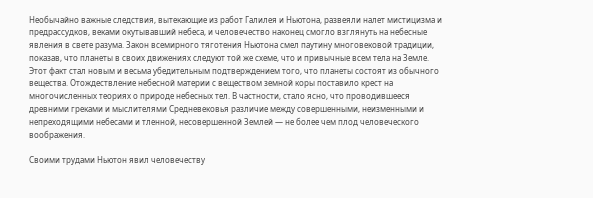Необычайно важные следствия, вытекающие из работ Галилея и Ньютона, развеяли налет мистицизма и предрассудков, веками окутывавший небеса, и человечество наконец смогло взглянуть на небесные явления в свете разума. Закон всемирного тяготения Ньютона смел паутину многовековой традиции, показав, что планеты в своих движениях следуют той же схеме, что и привычные всем тела на Земле. Этот факт стал новым и весьма убедительным подтверждением того, что планеты состоят из обычного вещества. Отождествление небесной материи с веществом земной коры поставило крест на многочисленных теориях о природе небесных тел. В частности, стало ясно, что проводившееся древними греками и мыслителями Средневековья различие между совершенными, неизменными и непреходящими небесами и тленной, несовершенной Землей — не более чем плод человеческого воображения.

Своими трудами Ньютон явил человечеству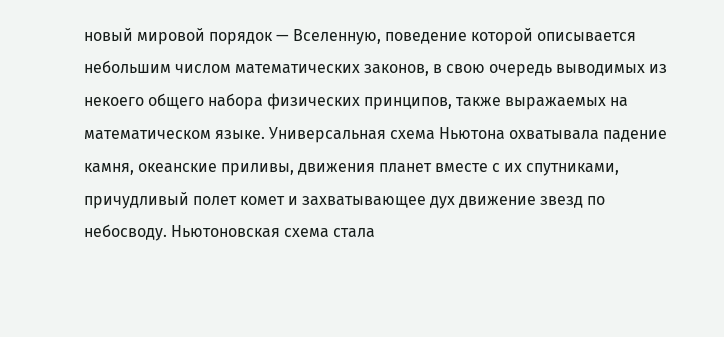новый мировой порядок — Вселенную, поведение которой описывается небольшим числом математических законов, в свою очередь выводимых из некоего общего набора физических принципов, также выражаемых на математическом языке. Универсальная схема Ньютона охватывала падение камня, океанские приливы, движения планет вместе с их спутниками, причудливый полет комет и захватывающее дух движение звезд по небосводу. Ньютоновская схема стала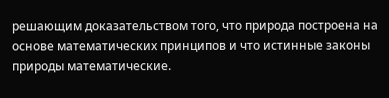решающим доказательством того, что природа построена на основе математических принципов и что истинные законы природы математические.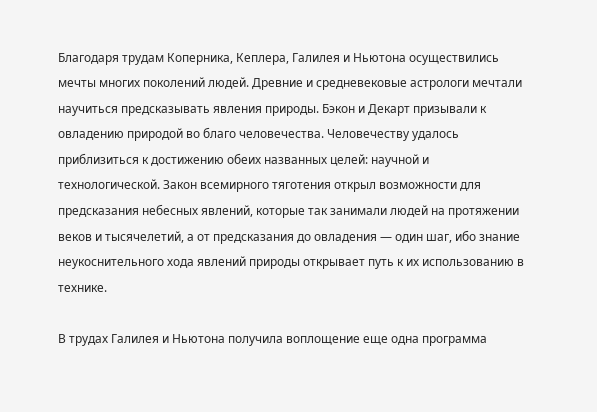Благодаря трудам Коперника, Кеплера, Галилея и Ньютона осуществились мечты многих поколений людей. Древние и средневековые астрологи мечтали научиться предсказывать явления природы. Бэкон и Декарт призывали к овладению природой во благо человечества. Человечеству удалось приблизиться к достижению обеих названных целей: научной и технологической. Закон всемирного тяготения открыл возможности для предсказания небесных явлений, которые так занимали людей на протяжении веков и тысячелетий, а от предсказания до овладения — один шаг, ибо знание неукоснительного хода явлений природы открывает путь к их использованию в технике.

В трудах Галилея и Ньютона получила воплощение еще одна программа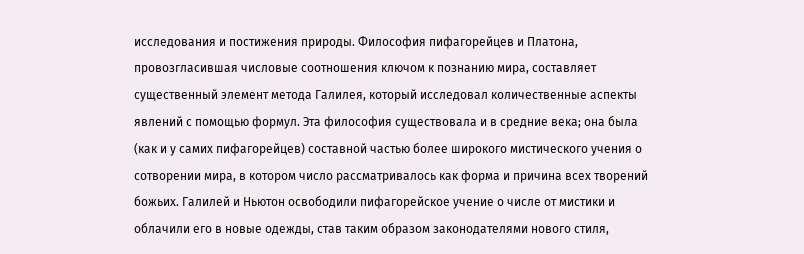исследования и постижения природы. Философия пифагорейцев и Платона, провозгласившая числовые соотношения ключом к познанию мира, составляет существенный элемент метода Галилея, который исследовал количественные аспекты явлений с помощью формул. Эта философия существовала и в средние века; она была (как и у самих пифагорейцев) составной частью более широкого мистического учения о сотворении мира, в котором число рассматривалось как форма и причина всех творений божьих. Галилей и Ньютон освободили пифагорейское учение о числе от мистики и облачили его в новые одежды, став таким образом законодателями нового стиля,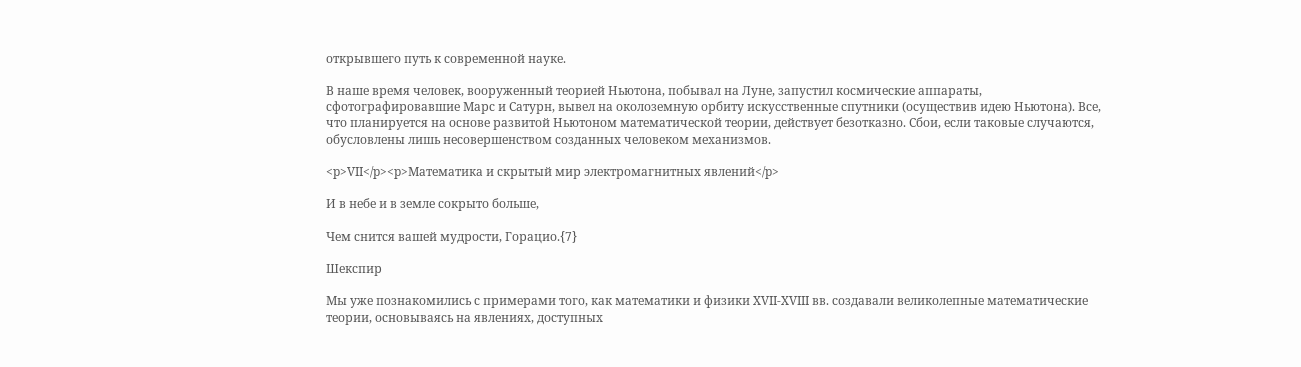открывшего путь к современной науке.

В наше время человек, вооруженный теорией Ньютона, побывал на Луне, запустил космические аппараты, сфотографировавшие Марс и Сатурн, вывел на околоземную орбиту искусственные спутники (осуществив идею Ньютона). Все, что планируется на основе развитой Ньютоном математической теории, действует безотказно. Сбои, если таковые случаются, обусловлены лишь несовершенством созданных человеком механизмов.

<p>VII</p><p>Математика и скрытый мир электромагнитных явлений</p>

И в небе и в земле сокрыто больше,

Чем снится вашей мудрости, Горацио.{7}

Шекспир

Мы уже познакомились с примерами того, как математики и физики XVII-XVIII вв. создавали великолепные математические теории, основываясь на явлениях, доступных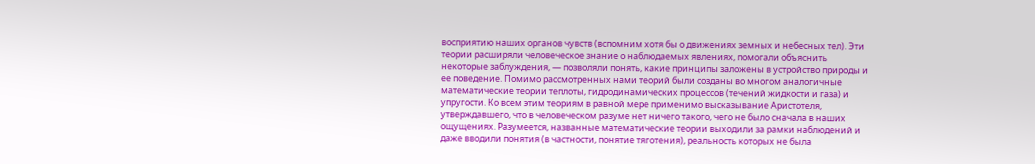восприятию наших органов чувств (вспомним хотя бы о движениях земных и небесных тел). Эти теории расширяли человеческое знание о наблюдаемых явлениях, помогали объяснить некоторые заблуждения, — позволяли понять, какие принципы заложены в устройство природы и ее поведение. Помимо рассмотренных нами теорий были созданы во многом аналогичные математические теории теплоты, гидродинамических процессов (течений жидкости и газа) и упругости. Ко всем этим теориям в равной мере применимо высказывание Аристотеля, утверждавшего, что в человеческом разуме нет ничего такого, чего не было сначала в наших ощущениях. Разумеется, названные математические теории выходили за рамки наблюдений и даже вводили понятия (в частности, понятие тяготения), реальность которых не была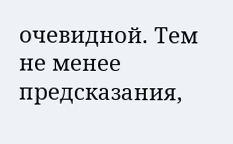очевидной. Тем не менее предсказания,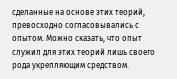сделанные на основе этих теорий, превосходно согласовывались с опытом. Можно сказать, что опыт служил для этих теорий лишь своего рода укрепляющим средством.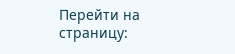Перейти на страницу: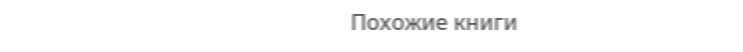Похожие книги